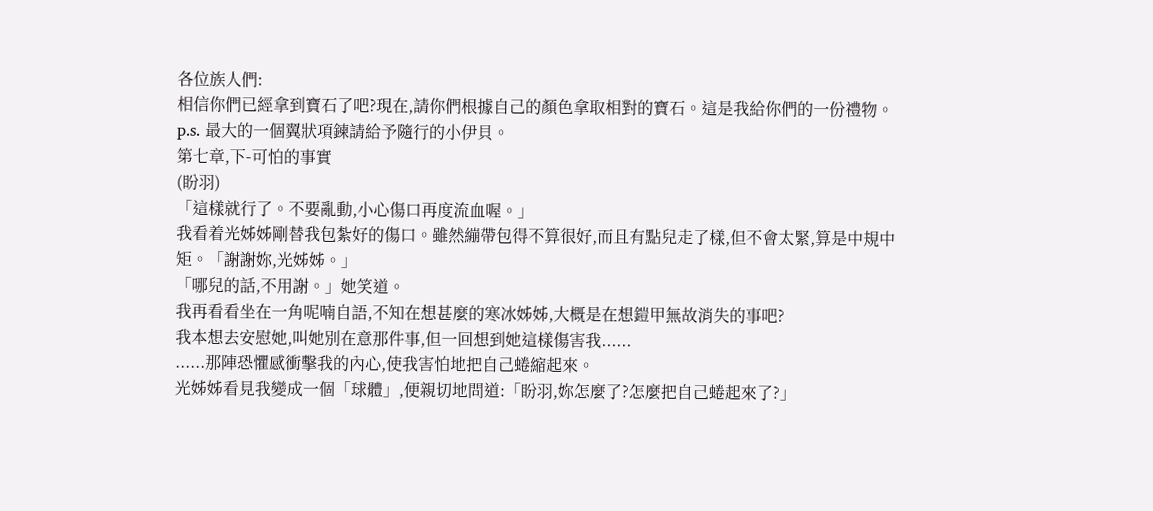各位族人們:
相信你們已經拿到寶石了吧?現在,請你們根據自己的顏色拿取相對的寶石。這是我給你們的一份禮物。
p.s. 最大的一個翼狀項鍊請給予隨行的小伊貝。
第七章,下-可怕的事實
(盼羽)
「這樣就行了。不要亂動,小心傷口再度流血喔。」
我看着光姊姊剛替我包紮好的傷口。雖然繃帶包得不算很好,而且有點兒走了樣,但不會太緊,算是中規中矩。「謝謝妳,光姊姊。」
「哪兒的話,不用謝。」她笑道。
我再看看坐在一角呢喃自語,不知在想甚麼的寒冰姊姊,大概是在想鎧甲無故消失的事吧?
我本想去安慰她,叫她別在意那件事,但一回想到她這樣傷害我......
......那陣恐懼感衝擊我的內心,使我害怕地把自己蜷縮起來。
光姊姊看見我變成一個「球體」,便親切地問道:「盼羽,妳怎麼了?怎麼把自己蜷起來了?」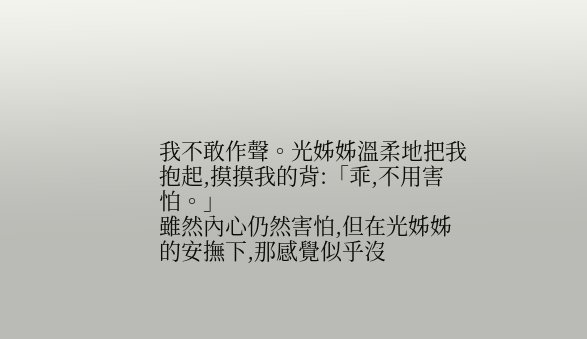我不敢作聲。光姊姊溫柔地把我抱起,摸摸我的背:「乖,不用害怕。」
雖然內心仍然害怕,但在光姊姊的安撫下,那感覺似乎沒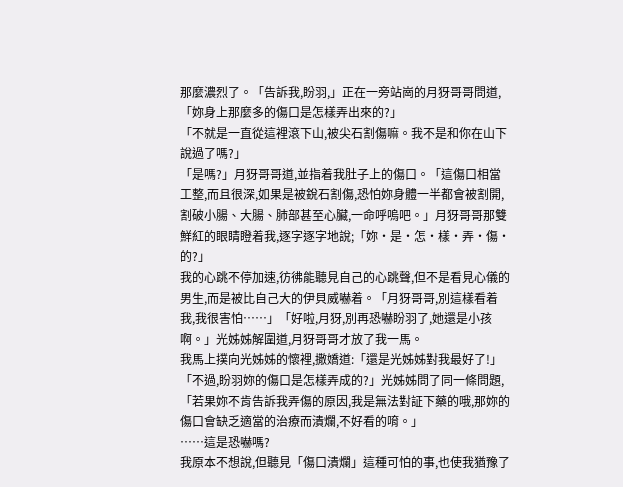那麼濃烈了。「告訴我,盼羽,」正在一旁站崗的月犽哥哥問道,「妳身上那麼多的傷口是怎樣弄出來的?」
「不就是一直從這裡滾下山,被尖石割傷嘛。我不是和你在山下說過了嗎?」
「是嗎?」月犽哥哥道,並指着我肚子上的傷口。「這傷口相當工整,而且很深,如果是被銳石割傷,恐怕妳身體一半都會被割開,割破小腸、大腸、肺部甚至心臟,一命呼嗚吧。」月犽哥哥那雙鮮紅的眼睛瞪着我,逐字逐字地說;「妳‧是‧怎‧樣‧弄‧傷‧的?」
我的心跳不停加速,彷彿能聽見自己的心跳聲,但不是看見心儀的男生,而是被比自己大的伊貝威嚇着。「月犽哥哥,別這樣看着我,我很害怕……」「好啦,月犽,別再恐嚇盼羽了,她還是小孩啊。」光姊姊解圍道,月犽哥哥才放了我一馬。
我馬上撲向光姊姊的懷裡,撒嬌道:「還是光姊姊對我最好了!」
「不過,盼羽妳的傷口是怎樣弄成的?」光姊姊問了同一條問題,「若果妳不肯告訴我弄傷的原因,我是無法對証下藥的哦,那妳的傷口會缺乏適當的治療而潰爛,不好看的唷。」
……這是恐嚇嗎?
我原本不想說,但聽見「傷口潰爛」這種可怕的事,也使我猶豫了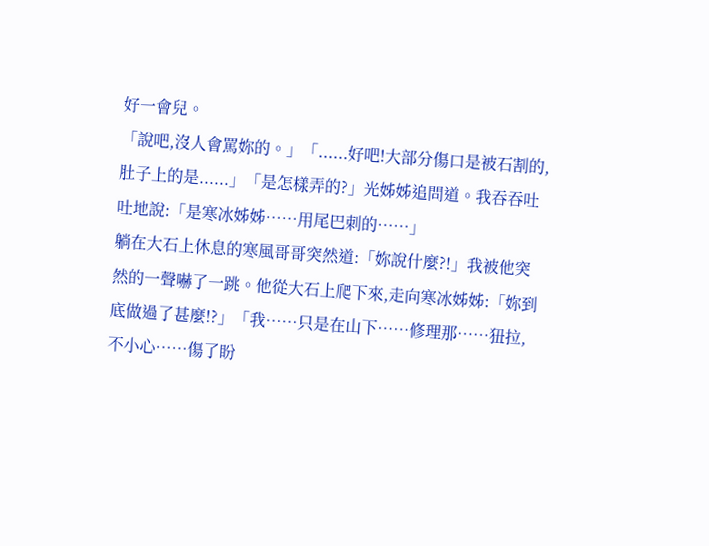好一會兒。
「說吧,沒人會罵妳的。」「......好吧!大部分傷口是被石割的,肚子上的是......」「是怎樣弄的?」光姊姊追問道。我吞吞吐吐地說:「是寒冰姊姊……用尾巴刺的……」
躺在大石上休息的寒風哥哥突然道:「妳說什麼?!」我被他突然的一聲嚇了一跳。他從大石上爬下來,走向寒冰姊姊:「妳到底做過了甚麼!?」「我……只是在山下……修理那……狃拉,不小心……傷了盼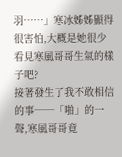羽……」寒冰姊姊顯得很害怕,大概是她很少看見寒風哥哥生氣的樣子吧?
接著發生了我不敢相信的事──「啪」的一聲,寒風哥哥竟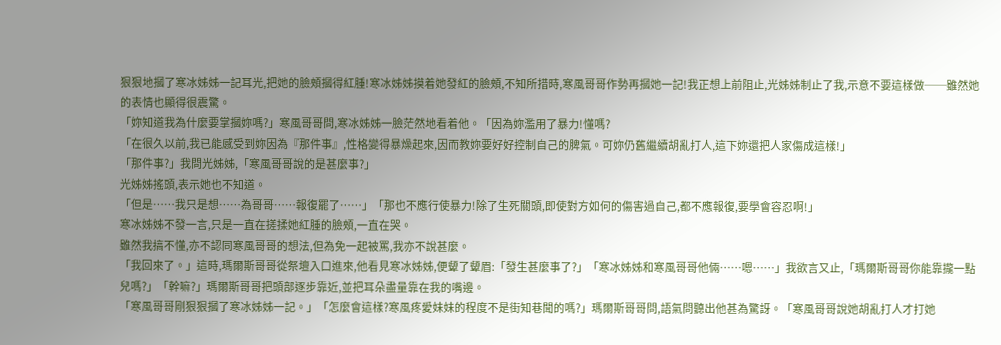狠狠地摑了寒冰姊姊一記耳光,把她的臉頰摑得紅腫!寒冰姊姊摸着她發紅的臉頰,不知所措時,寒風哥哥作勢再摑她一記!我正想上前阻止,光姊姊制止了我,示意不要這樣做──雖然她的表情也顯得很震驚。
「妳知道我為什麼要掌摑妳嗎?」寒風哥哥問,寒冰姊姊一臉茫然地看着他。「因為妳濫用了暴力!懂嗎?
「在很久以前,我已能感受到妳因為『那件事』,性格變得暴燥起來,因而教妳要好好控制自己的脾氣。可妳仍舊繼續胡亂打人,這下妳還把人家傷成這樣!」
「那件事?」我問光姊姊,「寒風哥哥說的是甚麼事?」
光姊姊搖頭,表示她也不知道。
「但是……我只是想……為哥哥……報復罷了……」「那也不應行使暴力!除了生死關頭,即使對方如何的傷害過自己,都不應報復,要學會容忍啊!」
寒冰姊姊不發一言,只是一直在搓揉她紅腫的臉頰,一直在哭。
雖然我搞不懂,亦不認同寒風哥哥的想法,但為免一起被罵,我亦不說甚麼。
「我回來了。」這時,瑪爾斯哥哥從祭壇入口進來,他看見寒冰姊姊,便顰了顰眉:「發生甚麼事了?」「寒冰姊姊和寒風哥哥他倆……嗯……」我欲言又止,「瑪爾斯哥哥你能靠攏一點兒嗎?」「幹嘛?」瑪爾斯哥哥把頭部逐步靠近,並把耳朵盡量靠在我的嘴邊。
「寒風哥哥剛狠狠摑了寒冰姊姊一記。」「怎麼會這樣?寒風疼愛妹妹的程度不是街知巷聞的嗎?」瑪爾斯哥哥問,語氣問聽出他甚為驚訝。「寒風哥哥說她胡亂打人才打她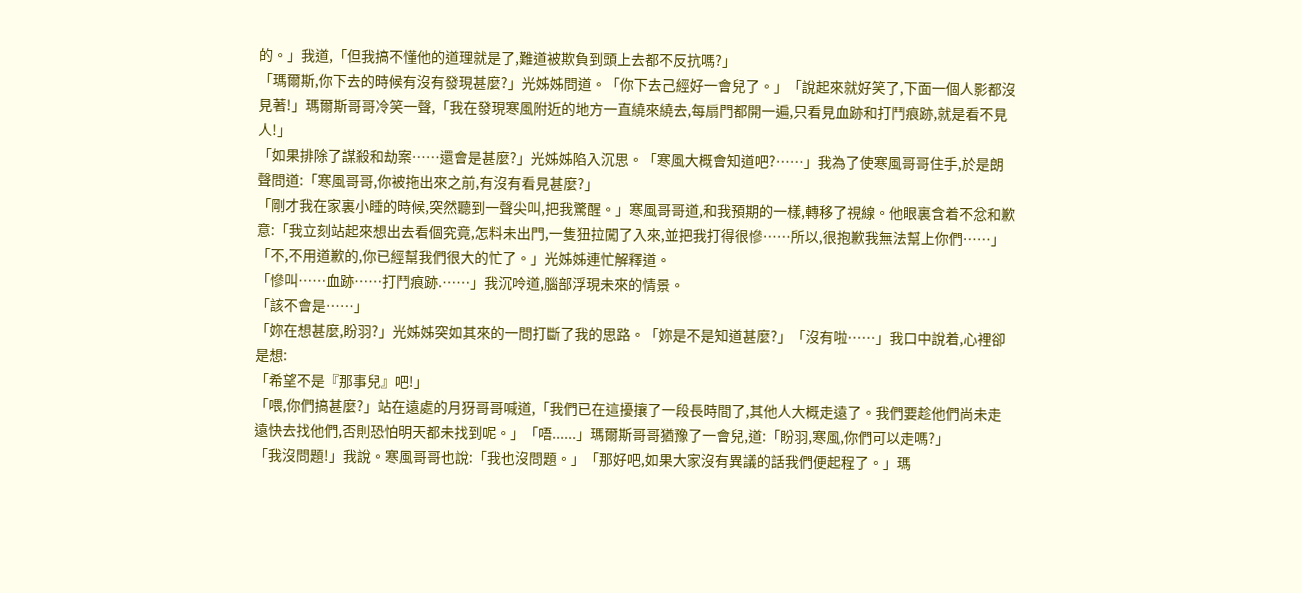的。」我道,「但我搞不懂他的道理就是了,難道被欺負到頭上去都不反抗嗎?」
「瑪爾斯,你下去的時候有沒有發現甚麼?」光姊姊問道。「你下去己經好一會兒了。」「說起來就好笑了,下面一個人影都沒見著!」瑪爾斯哥哥冷笑一聲,「我在發現寒風附近的地方一直繞來繞去,每扇門都開一遍,只看見血跡和打鬥痕跡,就是看不見人!」
「如果排除了謀殺和劫案……還會是甚麼?」光姊姊陷入沉思。「寒風大概會知道吧?……」我為了使寒風哥哥住手,於是朗聲問道:「寒風哥哥,你被拖出來之前,有沒有看見甚麼?」
「剛才我在家裏小睡的時候,突然聽到一聲尖叫,把我驚醒。」寒風哥哥道,和我預期的一樣,轉移了視線。他眼裏含着不忿和歉意:「我立刻站起來想出去看個究竟,怎料未出門,一隻狃拉闖了入來,並把我打得很慘……所以,很抱歉我無法幫上你們……」
「不,不用道歉的,你已經幫我們很大的忙了。」光姊姊連忙解釋道。
「慘叫……血跡……打鬥痕跡.……」我沉呤道,腦部浮現未來的情景。
「該不會是……」
「妳在想甚麼,盼羽?」光姊姊突如其來的一問打斷了我的思路。「妳是不是知道甚麼?」「沒有啦……」我口中說着,心裡卻是想:
「希望不是『那事兒』吧!」
「喂,你們搞甚麼?」站在遠處的月犽哥哥喊道,「我們已在這擾攘了一段長時間了,其他人大概走遠了。我們要趁他們尚未走遠快去找他們,否則恐怕明天都未找到呢。」「唔......」瑪爾斯哥哥猶豫了一會兒,道:「盼羽,寒風,你們可以走嗎?」
「我沒問題!」我說。寒風哥哥也說:「我也沒問題。」「那好吧,如果大家沒有異議的話我們便起程了。」瑪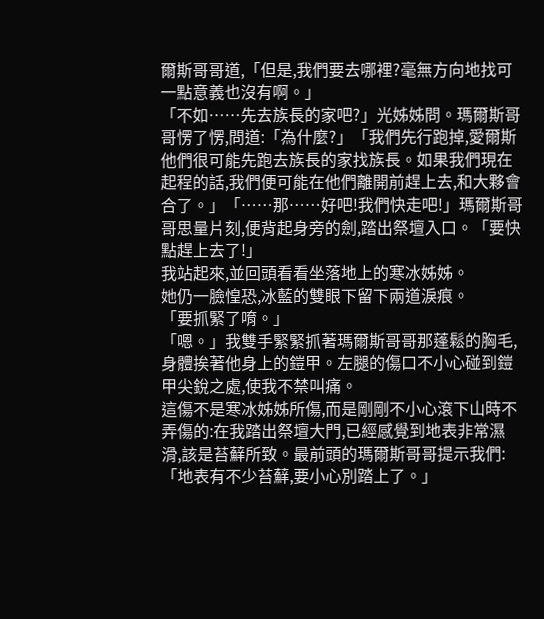爾斯哥哥道,「但是,我們要去哪裡?毫無方向地找可一點意義也沒有啊。」
「不如……先去族長的家吧?」光姊姊問。瑪爾斯哥哥愣了愣,問道:「為什麼?」「我們先行跑掉,愛爾斯他們很可能先跑去族長的家找族長。如果我們現在起程的話,我們便可能在他們離開前趕上去,和大夥會合了。」「……那……好吧!我們快走吧!」瑪爾斯哥哥思量片刻,便背起身旁的劍,踏出祭壇入口。「要快點趕上去了!」
我站起來,並回頭看看坐落地上的寒冰姊姊。
她仍一臉惶恐,冰藍的雙眼下留下兩道淚痕。
「要抓緊了唷。」
「嗯。」我雙手緊緊抓著瑪爾斯哥哥那蓬鬆的胸毛,身體挨著他身上的鎧甲。左腿的傷口不小心碰到鎧甲尖銳之處,使我不禁叫痛。
這傷不是寒冰姊姊所傷,而是剛剛不小心滾下山時不弄傷的:在我踏出祭壇大門,已經感覺到地表非常濕滑,該是苔蘚所致。最前頭的瑪爾斯哥哥提示我們:「地表有不少苔蘚,要小心別踏上了。」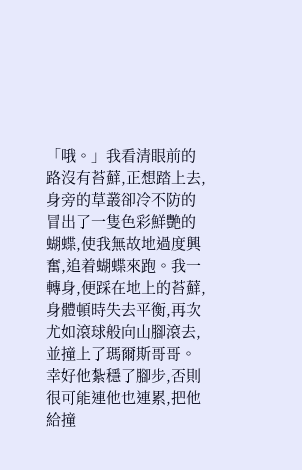「哦。」我看清眼前的路沒有苔蘚,正想踏上去,身旁的草叢卻冷不防的冒出了一隻色彩鮮艷的蝴蝶,使我無故地過度興奮,追着蝴蝶來跑。我一轉身,便踩在地上的苔蘚,身體頓時失去平衡,再次尤如滾球般向山腳滾去,並撞上了瑪爾斯哥哥。幸好他紮穩了腳步,否則很可能連他也連累,把他給撞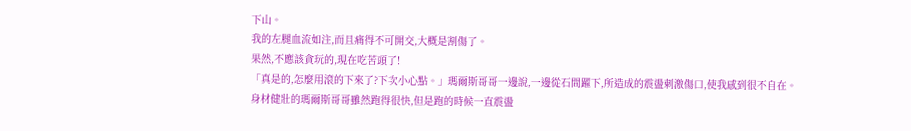下山。
我的左腿血流如注,而且痛得不可開交,大概是割傷了。
果然,不應該貪玩的,現在吃苦頭了!
「真是的,怎麼用滾的下來了?下次小心點。」瑪爾斯哥哥一邊說,一邊從石間躍下,所造成的震盪刺激傷口,使我感到很不自在。
身材健壯的瑪爾斯哥哥雖然跑得很快,但是跑的時候一直震盪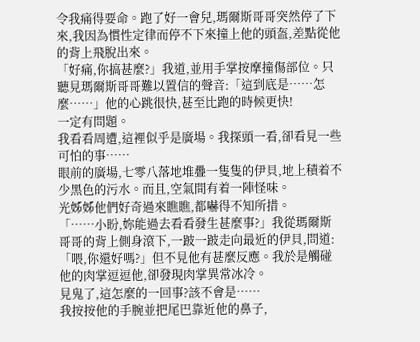令我痛得要命。跑了好一會兒,瑪爾斯哥哥突然停了下來,我因為慣性定律而停不下來撞上他的頭盔,差點從他的背上飛脫出來。
「好痛,你搞甚麼?」我道,並用手掌按摩撞傷部位。只聽見瑪爾斯哥哥難以置信的聲音:「這到底是……怎麼……」他的心跳很快,甚至比跑的時候更快!
一定有問題。
我看看周遭,這裡似乎是廣場。我探頭一看,卻看見一些可怕的事……
眼前的廣場,七零八落地堆疊一隻隻的伊貝,地上積着不少黑色的污水。而且,空氣間有着一陣怪味。
光姊姊他們好奇過來瞧瞧,都嚇得不知所措。
「……小盼,妳能過去看看發生甚麼事?」我從瑪爾斯哥哥的背上側身滾下,一跛一跛走向最近的伊貝,問道:「喂,你還好嗎?」但不見他有甚麼反應。我於是觸碰他的肉掌逗逗他,卻發現肉掌異常冰冷。
見鬼了,這怎麼的一回事?該不會是……
我按按他的手腕並把尾巴靠近他的鼻子,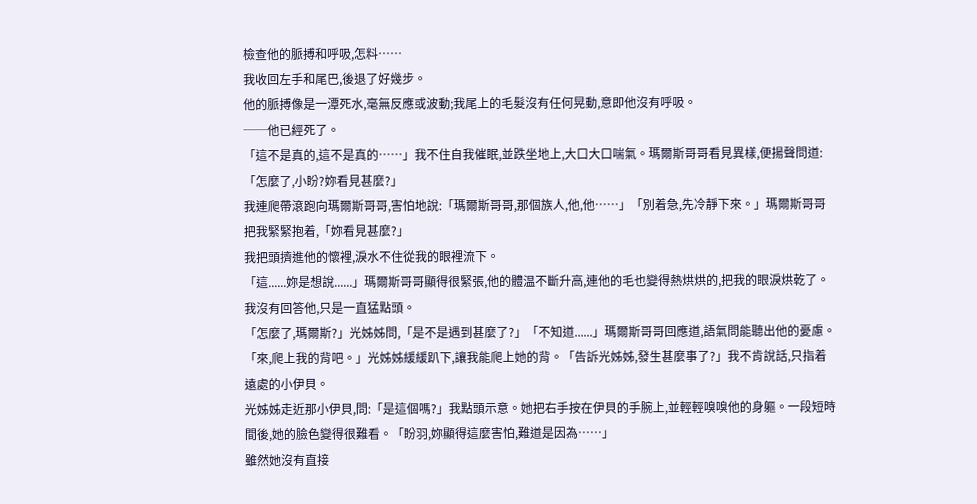檢查他的脈搏和呼吸,怎料……
我收回左手和尾巴,後退了好幾步。
他的脈搏像是一潭死水,毫無反應或波動;我尾上的毛髮沒有任何晃動,意即他沒有呼吸。
──他已經死了。
「這不是真的,這不是真的……」我不住自我催眠,並跌坐地上,大口大口喘氣。瑪爾斯哥哥看見異樣,便揚聲問道:「怎麼了,小盼?妳看見甚麼?」
我連爬帶滾跑向瑪爾斯哥哥,害怕地說:「瑪爾斯哥哥,那個族人,他,他……」「別着急,先冷靜下來。」瑪爾斯哥哥把我緊緊抱着,「妳看見甚麼?」
我把頭擠進他的懷裡,淚水不住從我的眼裡流下。
「這......妳是想說......」瑪爾斯哥哥顯得很緊張,他的體温不斷升高,連他的毛也變得熱烘烘的,把我的眼淚烘乾了。我沒有回答他,只是一直猛點頭。
「怎麼了,瑪爾斯?」光姊姊問,「是不是遇到甚麼了?」「不知道......」瑪爾斯哥哥回應道,語氣問能聽出他的憂慮。
「來,爬上我的背吧。」光姊姊緩緩趴下,讓我能爬上她的背。「告訴光姊姊,發生甚麼事了?」我不肯說話,只指着遠處的小伊貝。
光姊姊走近那小伊貝,問:「是這個嗎?」我點頭示意。她把右手按在伊貝的手腕上,並輕輕嗅嗅他的身軀。一段短時間後,她的臉色變得很難看。「盼羽,妳顯得這麼害怕,難道是因為……」
雖然她沒有直接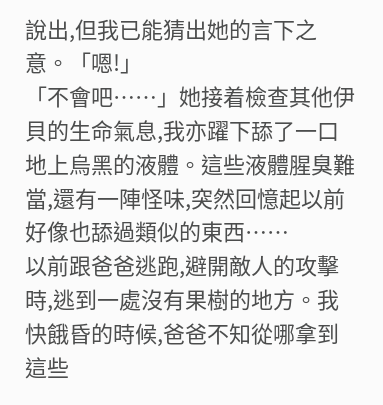說出,但我已能猜出她的言下之意。「嗯!」
「不會吧……」她接着檢查其他伊貝的生命氣息,我亦躍下舔了一口地上烏黑的液體。這些液體腥臭難當,還有一陣怪味,突然回憶起以前好像也舔過類似的東西……
以前跟爸爸逃跑,避開敵人的攻擊時,逃到一處沒有果樹的地方。我快餓昏的時候,爸爸不知從哪拿到這些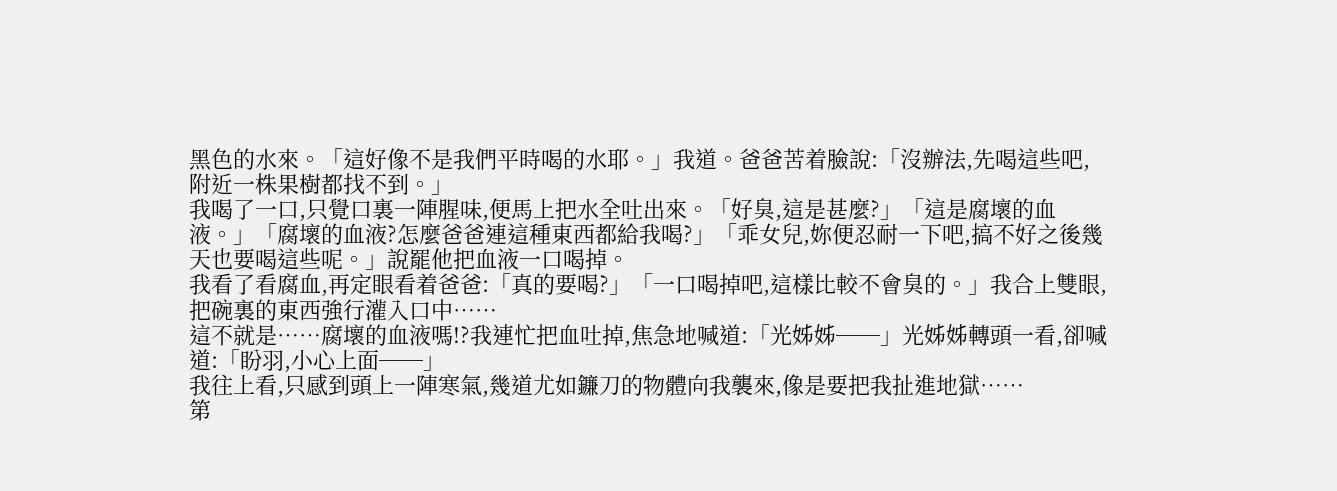黑色的水來。「這好像不是我們平時喝的水耶。」我道。爸爸苦着臉說:「沒辦法,先喝這些吧,附近一株果樹都找不到。」
我喝了一口,只覺口裏一陣腥味,便馬上把水全吐出來。「好臭,這是甚麼?」「這是腐壞的血液。」「腐壞的血液?怎麼爸爸連這種東西都給我喝?」「乖女兒,妳便忍耐一下吧,搞不好之後幾天也要喝這些呢。」說罷他把血液一口喝掉。
我看了看腐血,再定眼看着爸爸:「真的要喝?」「一口喝掉吧,這樣比較不會臭的。」我合上雙眼,把碗裏的東西強行灌入口中……
這不就是……腐壞的血液嗎!?我連忙把血吐掉,焦急地喊道:「光姊姊──」光姊姊轉頭一看,卻喊道:「盼羽,小心上面──」
我往上看,只感到頭上一陣寒氣,幾道尤如鐮刀的物體向我襲來,像是要把我扯進地獄……
第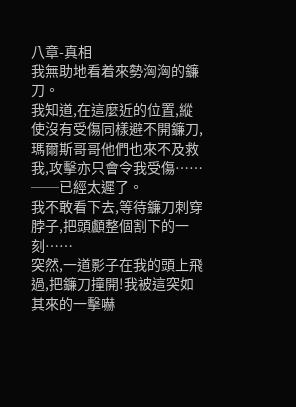八章-真相
我無助地看着來勢洶洶的鐮刀。
我知道,在這麼近的位置,縱使沒有受傷同樣避不開鐮刀,瑪爾斯哥哥他們也來不及救我,攻擊亦只會令我受傷……
──已經太遲了。
我不敢看下去,等待鐮刀刺穿脖子,把頭顱整個割下的一刻……
突然,一道影子在我的頭上飛過,把鐮刀撞開!我被這突如其來的一擊嚇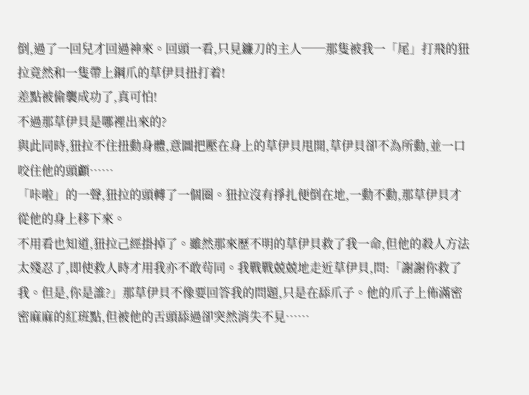倒,過了一回兒才回過神來。回頭一看,只見鐮刀的主人──那隻被我一「尾」打飛的狃拉竟然和一隻帶上鋼爪的草伊貝扭打着!
差點被偷襲成功了,真可怕!
不過那草伊貝是哪裡出來的?
與此同時,狃拉不住扭動身體,意圖把壓在身上的草伊貝甩開,草伊貝卻不為所動,並一口咬住他的頭顱……
「咔啦」的一聲,狃拉的頭轉了一個圈。狃拉沒有掙扎便倒在地,一動不動,那草伊貝才從他的身上移下來。
不用看也知道,狃拉己經掛掉了。雖然那來歷不明的草伊貝救了我一命,但他的殺人方法太殘忍了,即使救人時才用我亦不敢茍同。我戰戰兢兢地走近草伊貝,問:「謝謝你救了我。但是,你是誰?」那草伊貝不像要回答我的問題,只是在舔爪子。他的爪子上佈滿密密麻麻的紅班點,但被他的舌頭舔過卻突然消失不見……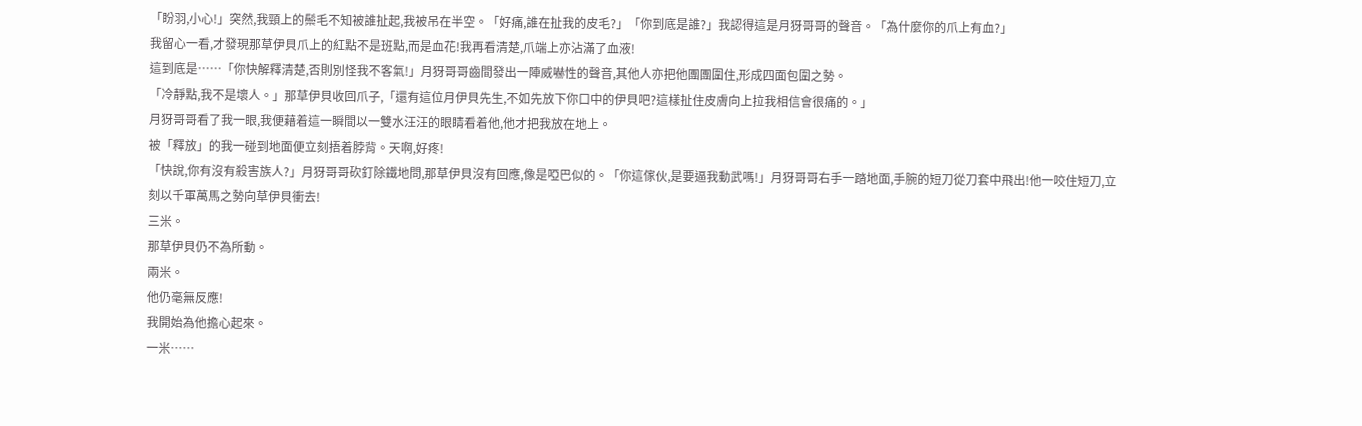「盼羽,小心!」突然,我頸上的鬃毛不知被誰扯起,我被吊在半空。「好痛,誰在扯我的皮毛?」「你到底是誰?」我認得這是月犽哥哥的聲音。「為什麼你的爪上有血?」
我留心一看,才發現那草伊貝爪上的紅點不是班點,而是血花!我再看清楚,爪端上亦沾滿了血液!
這到底是……「你快解釋清楚,否則別怪我不客氣!」月犽哥哥齒間發出一陣威嚇性的聲音,其他人亦把他團團圍住,形成四面包圍之勢。
「冷靜點,我不是壞人。」那草伊貝收回爪子,「還有這位月伊貝先生,不如先放下你口中的伊貝吧?這樣扯住皮膚向上拉我相信會很痛的。」
月犽哥哥看了我一眼,我便藉着這一瞬間以一雙水汪汪的眼睛看着他,他才把我放在地上。
被「釋放」的我一碰到地面便立刻捂着脖背。天啊,好疼!
「快說,你有沒有殺害族人?」月犽哥哥砍釘除鐵地問,那草伊貝沒有回應,像是啞巴似的。「你這傢伙,是要逼我動武嗎!」月犽哥哥右手一踏地面,手腕的短刀從刀套中飛出!他一咬住短刀,立刻以千軍萬馬之勢向草伊貝衝去!
三米。
那草伊貝仍不為所動。
兩米。
他仍毫無反應!
我開始為他擔心起來。
一米……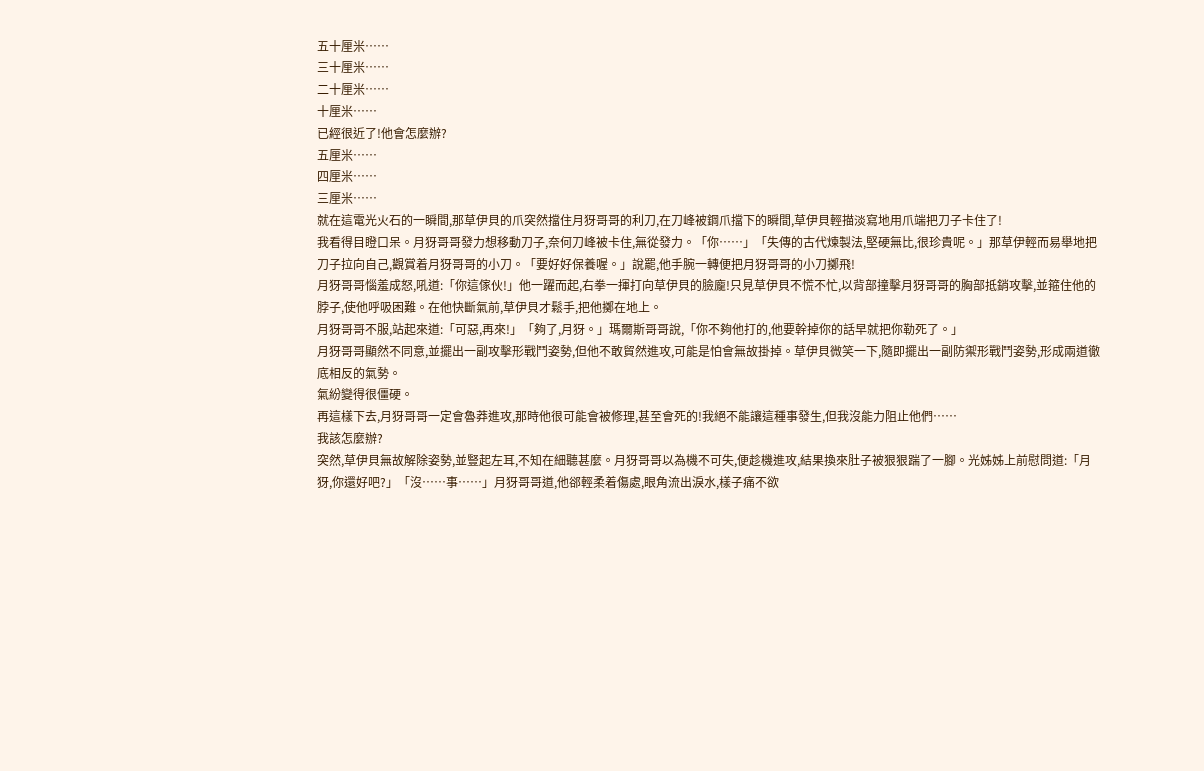五十厘米……
三十厘米……
二十厘米……
十厘米……
已經很近了!他會怎麼辦?
五厘米……
四厘米……
三厘米……
就在這電光火石的一瞬間,那草伊貝的爪突然擋住月犽哥哥的利刀,在刀峰被鋼爪擋下的瞬間,草伊貝輕描淡寫地用爪端把刀子卡住了!
我看得目瞪口呆。月犽哥哥發力想移動刀子,奈何刀峰被卡住,無從發力。「你……」「失傳的古代煉製法,堅硬無比,很珍貴呢。」那草伊輕而易舉地把刀子拉向自己,觀賞着月犽哥哥的小刀。「要好好保養喔。」說罷,他手腕一轉便把月犽哥哥的小刀擲飛!
月犽哥哥惱羞成怒,吼道:「你這傢伙!」他一躍而起,右拳一揮打向草伊貝的臉龐!只見草伊貝不慌不忙,以背部撞擊月犽哥哥的胸部抵銷攻擊,並箍住他的脖子,使他呼吸困難。在他快斷氣前,草伊貝才鬆手,把他擲在地上。
月犽哥哥不服,站起來道:「可惡,再來!」「夠了,月犽。」瑪爾斯哥哥說,「你不夠他打的,他要幹掉你的話早就把你勒死了。」
月犽哥哥顯然不同意,並擺出一副攻擊形戰鬥姿勢,但他不敢貿然進攻,可能是怕會無故掛掉。草伊貝微笑一下,隨即擺出一副防禦形戰鬥姿勢,形成兩道徹底相反的氣勢。
氣紛變得很僵硬。
再這樣下去,月犽哥哥一定會魯莽進攻,那時他很可能會被修理,甚至會死的!我絕不能讓這種事發生,但我沒能力阻止他們……
我該怎麼辦?
突然,草伊貝無故解除姿勢,並豎起左耳,不知在細聽甚麼。月犽哥哥以為機不可失,便趁機進攻,結果換來肚子被狠狠踹了一腳。光姊姊上前慰問道:「月犽,你還好吧?」「沒……事……」月犽哥哥道,他郤輕柔着傷處,眼角流出淚水,樣子痛不欲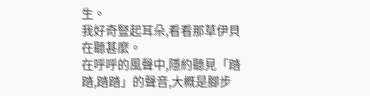生。
我好奇豎起耳朵,看看那草伊貝在聽甚麼。
在呼呼的風聲中,隱約聽見「踏踏,踏踏」的聲音,大概是腳步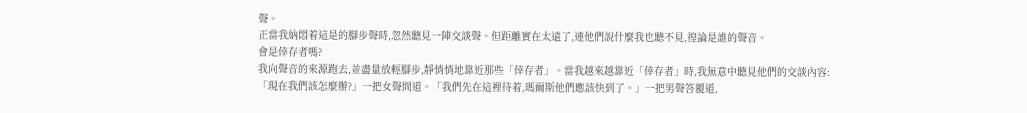聲。
正當我納悶着這是的腳步聲時,忽然聽見一陣交談聲。但距離實在太遠了,連他們說什麼我也聽不見,徨論是誰的聲音。
會是倖存者嗎?
我向聲音的來源跑去,並盡量放輕腳步,靜悄悄地靠近那些「倖存者」。當我越來越靠近「倖存者」時,我無意中聽見他們的交談內容:
「現在我們該怎麼辦?」一把女聲問道。「我們先在這裡待着,瑪爾斯他們應該快到了。」一把男聲答覆道,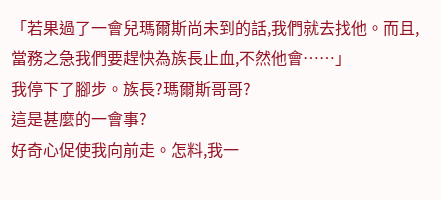「若果過了一會兒瑪爾斯尚未到的話,我們就去找他。而且,當務之急我們要趕快為族長止血,不然他會……」
我停下了腳步。族長?瑪爾斯哥哥?
這是甚麼的一會事?
好奇心促使我向前走。怎料,我一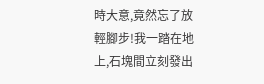時大意,竟然忘了放輕腳步!我一踏在地上,石塊間立刻發出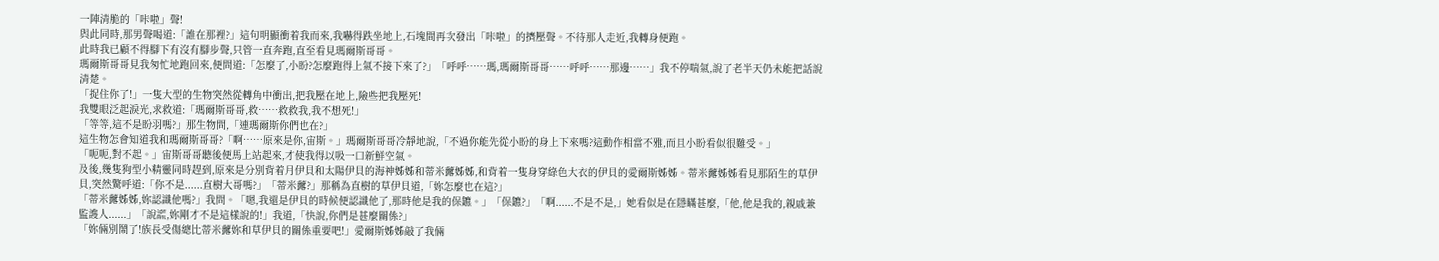一陣清脆的「咔啦」聲!
與此同時,那男聲喝道:「誰在那裡?」這句明顯衝着我而來,我嚇得跌坐地上,石塊間再次發出「咔啦」的擠壓聲。不待那人走近,我轉身便跑。
此時我已顧不得腳下有沒有腳步聲,只管一直奔跑,直至看見瑪爾斯哥哥。
瑪爾斯哥哥見我匆忙地跑回來,便問道:「怎麼了,小盼?怎麼跑得上氣不接下來了?」「呼呼……瑪,瑪爾斯哥哥……呼呼……那邊……」我不停喘氣,說了老半天仍未能把話說清楚。
「捉住你了!」一隻大型的生物突然從轉角中衝出,把我壓在地上,險些把我壓死!
我雙眼泛起淚光,求救道:「瑪爾斯哥哥,救……救救我,我不想死!」
「等等,這不是盼羽嗎?」那生物問,「連瑪爾斯你們也在?」
這生物怎會知道我和瑪爾斯哥哥?「啊……原來是你,宙斯。」瑪爾斯哥哥冷靜地說,「不過你能先從小盼的身上下來嗎?這動作相當不雅,而且小盼看似很難受。」
「呃呃,對不起。」宙斯哥哥聽後便馬上站起來,才使我得以吸一口新鮮空氣。
及後,幾隻狗型小精靈同時趕到,原來是分別背着月伊貝和太陽伊貝的海神姊姊和蒂米虂姊姊,和背着一隻身穿綠色大衣的伊貝的愛爾斯姊姊。蒂米虂姊姊看見那陌生的草伊貝,突然驚呼道:「你不是......直樹大哥嗎?」「蒂米虂?」那稱為直樹的草伊貝道,「妳怎麼也在這?」
「蒂米虂姊姊,妳認識他嗎?」我問。「嗯,我還是伊貝的時候便認識他了,那時他是我的保鑣。」「保鑣?」「啊......不是不是,」她看似是在隱瞞甚麼,「他,他是我的,親戚兼監謢人......」「說謊,妳剛才不是這樣說的!」我道,「快說,你們是甚麼關係?」
「妳倆別鬧了!族長受傷總比蒂米虂妳和草伊貝的關係重要吧!」愛爾斯姊姊敲了我倆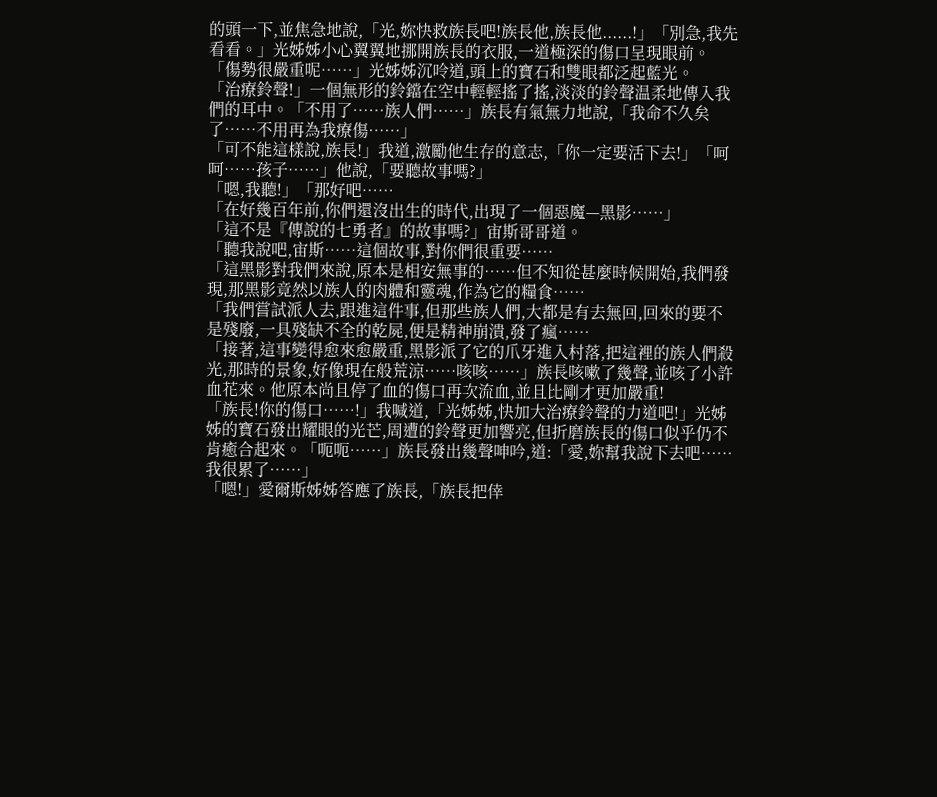的頭一下,並焦急地說,「光,妳快救族長吧!族長他,族長他......!」「別急,我先看看。」光姊姊小心翼翼地挪開族長的衣服,一道極深的傷口呈現眼前。
「傷勢很嚴重呢……」光姊姊沉呤道,頭上的寶石和雙眼都泛起藍光。
「治療鈴聲!」一個無形的鈴鐺在空中輕輕搖了搖,淡淡的鈴聲温柔地傳入我們的耳中。「不用了……族人們……」族長有氣無力地說,「我命不久矣了……不用再為我療傷……」
「可不能這樣說,族長!」我道,激勵他生存的意志,「你一定要活下去!」「呵呵……孩子……」他說,「要聽故事嗎?」
「嗯,我聽!」「那好吧……
「在好幾百年前,你們還沒出生的時代,出現了一個惡魔—黑影……」
「這不是『傳說的七勇者』的故事嗎?」宙斯哥哥道。
「聽我說吧,宙斯……這個故事,對你們很重要……
「這黑影對我們來說,原本是相安無事的……但不知從甚麼時候開始,我們發現,那黑影竟然以族人的肉體和靈魂,作為它的糧食……
「我們嘗試派人去,跟進這件事,但那些族人們,大都是有去無回,回來的要不是殘廢,一具殘缺不全的乾屍,便是精神崩潰,發了瘋……
「接著,這事變得愈來愈嚴重,黑影派了它的爪牙進入村落,把這裡的族人們殺光,那時的景象,好像現在般荒涼……咳咳……」族長咳嗽了幾聲,並咳了小許血花來。他原本尚且停了血的傷口再次流血,並且比剛才更加嚴重!
「族長!你的傷口……!」我喊道,「光姊姊,快加大治療鈴聲的力道吧!」光姊姊的寶石發出耀眼的光芒,周遭的鈴聲更加響亮,但折磨族長的傷口似乎仍不肯癒合起來。「呃呃……」族長發出幾聲呻吟,道:「愛,妳幫我說下去吧……我很累了……」
「嗯!」愛爾斯姊姊答應了族長,「族長把倖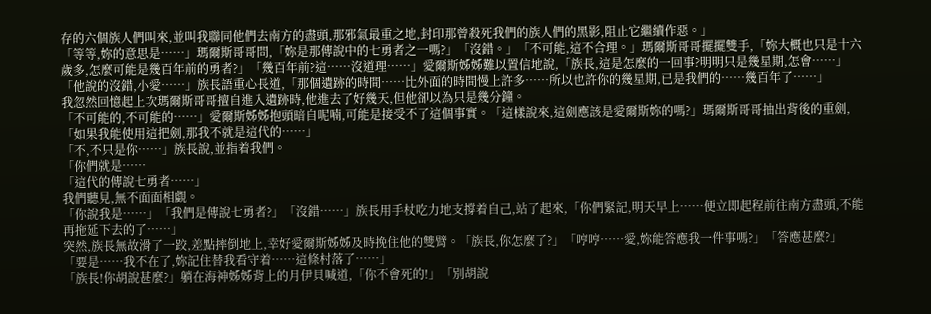存的六個族人們叫來,並叫我聯同他們去南方的盡頭,那邪氣最重之地,封印那曾殺死我們的族人們的黑影,阻止它繼續作惡。」
「等等,妳的意思是……」瑪爾斯哥哥問,「妳是那傳說中的七勇者之一嗎?」「沒錯。」「不可能,這不合理。」瑪爾斯哥哥擺擺雙手,「妳大概也只是十六歲多,怎麼可能是幾百年前的勇者?」「幾百年前?這……沒道理……」愛爾斯姊姊難以置信地說,「族長,這是怎麼的一回事?明明只是幾星期,怎會……」
「他說的沒錯,小愛……」族長語重心長道,「那個遺跡的時間……比外面的時間慢上許多……所以也許你的幾星期,已是我們的……幾百年了……」
我忽然回憶起上次瑪爾斯哥哥擅自進入遺跡時,他進去了好幾天,但他卻以為只是幾分鐘。
「不可能的,不可能的……」愛爾斯姊姊抱頭暗自呢喃,可能是接受不了這個事實。「這樣說來,這劍應該是愛爾斯妳的嗎?」瑪爾斯哥哥抽出背後的重劍,「如果我能使用這把劍,那我不就是這代的……」
「不,不只是你……」族長說,並指着我們。
「你們就是……
「這代的傳說七勇者……」
我們聽見,無不面面相覷。
「你說我是……」「我們是傳說七勇者?」「沒錯……」族長用手杖吃力地支撐着自己,站了起來,「你們緊記,明天早上……便立即起程前往南方盡頭,不能再拖延下去的了……」
突然,族長無故滑了一跤,差點摔倒地上,幸好愛爾斯姊姊及時挽住他的雙臂。「族長,你怎麼了?」「哼哼……愛,妳能答應我一件事嗎?」「答應甚麼?」
「要是……我不在了,妳記住替我看守着……這條村落了……」
「族長!你胡說甚麼?」躺在海神姊姊背上的月伊貝喊道,「你不會死的!」「別胡說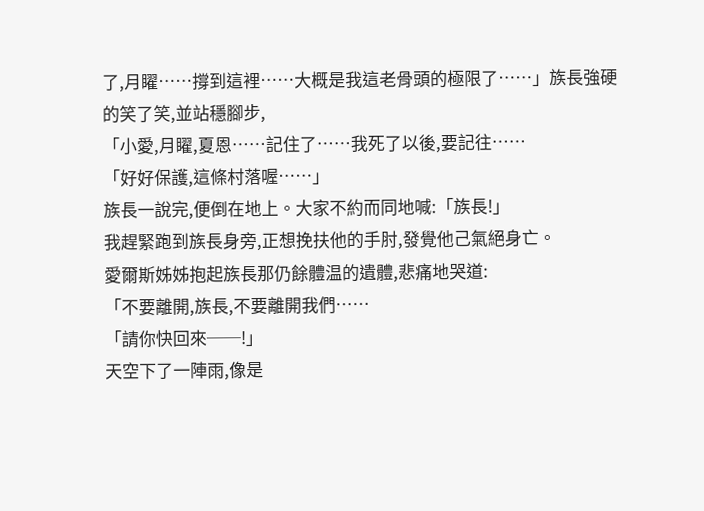了,月矅……撐到這裡……大概是我這老骨頭的極限了……」族長強硬的笑了笑,並站穩腳步,
「小愛,月矅,夏恩……記住了……我死了以後,要記往……
「好好保護,這條村落喔……」
族長一說完,便倒在地上。大家不約而同地喊:「族長!」
我趕緊跑到族長身旁,正想挽扶他的手肘,發覺他己氣絕身亡。
愛爾斯姊姊抱起族長那仍餘體温的遺體,悲痛地哭道:
「不要離開,族長,不要離開我們……
「請你快回來──!」
天空下了一陣雨,像是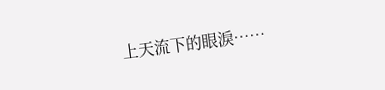上天流下的眼淚……